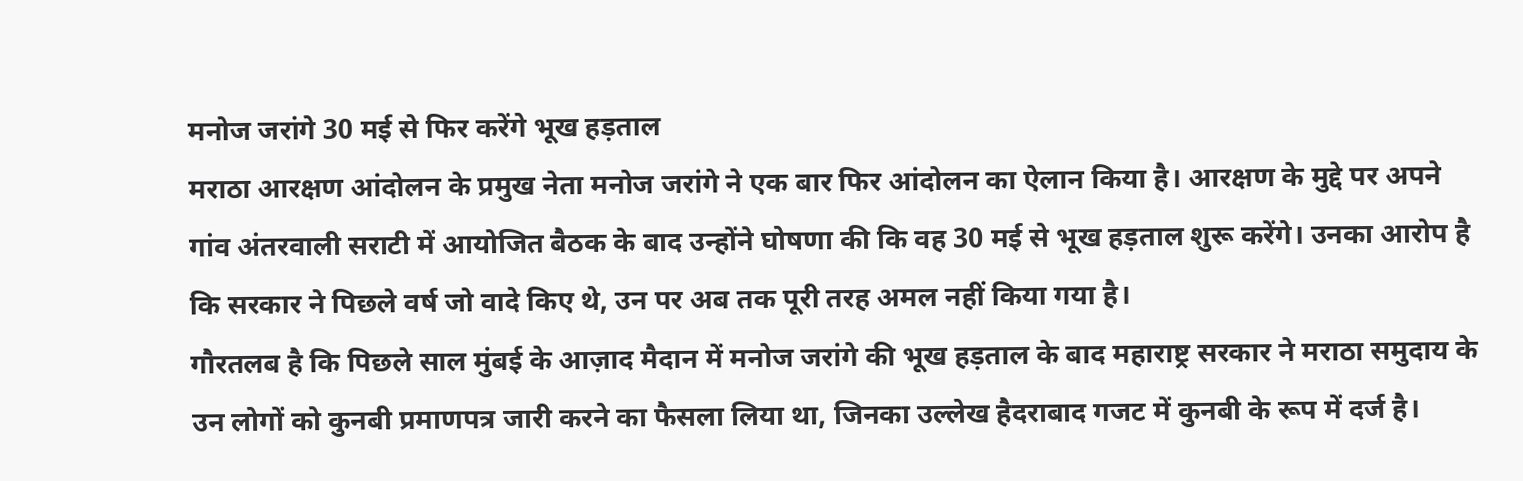मनोज जरांगे 30 मई से फिर करेंगे भूख हड़ताल
मराठा आरक्षण आंदोलन के प्रमुख नेता मनोज जरांगे ने एक बार फिर आंदोलन का ऐलान किया है। आरक्षण के मुद्दे पर अपने गांव अंतरवाली सराटी में आयोजित बैठक के बाद उन्होंने घोषणा की कि वह 30 मई से भूख हड़ताल शुरू करेंगे। उनका आरोप है कि सरकार ने पिछले वर्ष जो वादे किए थे, उन पर अब तक पूरी तरह अमल नहीं किया गया है।
गौरतलब है कि पिछले साल मुंबई के आज़ाद मैदान में मनोज जरांगे की भूख हड़ताल के बाद महाराष्ट्र सरकार ने मराठा समुदाय के उन लोगों को कुनबी प्रमाणपत्र जारी करने का फैसला लिया था, जिनका उल्लेख हैदराबाद गजट में कुनबी के रूप में दर्ज है।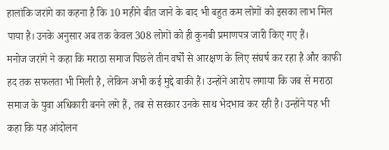हालांकि जरांगे का कहना है कि 10 महीने बीत जाने के बाद भी बहुत कम लोगों को इसका लाभ मिल पाया है। उनके अनुसार अब तक केवल 308 लोगों को ही कुनबी प्रमाणपत्र जारी किए गए हैं।
मनोज जरांगे ने कहा कि मराठा समाज पिछले तीन वर्षों से आरक्षण के लिए संघर्ष कर रहा है और काफी हद तक सफलता भी मिली है, लेकिन अभी कई मुद्दे बाकी हैं। उन्होंने आरोप लगाया कि जब से मराठा समाज के युवा अधिकारी बनने लगे हैं, तब से सरकार उनके साथ भेदभाव कर रही है। उन्होंने यह भी कहा कि यह आंदोलन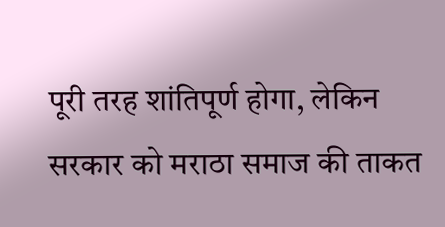पूरी तरह शांतिपूर्ण होगा, लेकिन सरकार को मराठा समाज की ताकत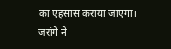का एहसास कराया जाएगा।
जरांगे ने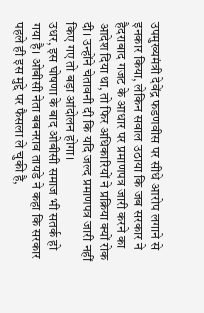उपमुख्यमंत्री देवेंद्र फडणवीस पर सीधे आरोप लगाने से इनकार किया, लेकिन सवाल उठाया कि जब सरकार ने हैदराबाद गजट के आधार पर प्रमाणपत्र जारी करने का आदेश दिया था, तो फिर अधिकारियों ने प्रक्रिया क्यों रोक दी। उन्होंने चेतावनी दी कि यदि जल्द प्रमाणपत्र जारी नहीं किए गए तो बड़ा आंदोलन होगा।
उधर, इस घोषणा के बाद ओबीसी समाज भी सतर्क हो गया है। ओबीसी नेता बबनराव तायडे ने कहा कि सरकार पहले ही इस मुद्दे पर फैसला ले चुकी है,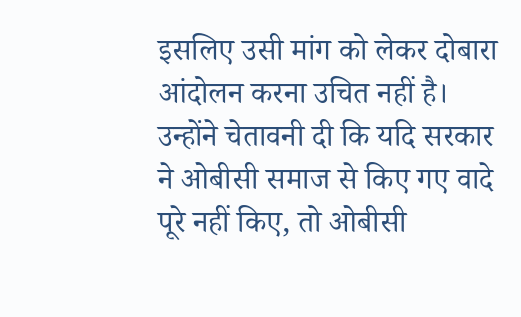इसलिए उसी मांग को लेकर दोबारा आंदोलन करना उचित नहीं है। उन्होंने चेतावनी दी कि यदि सरकार ने ओबीसी समाज से किए गए वादे पूरे नहीं किए, तो ओबीसी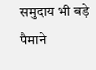समुदाय भी बड़े पैमाने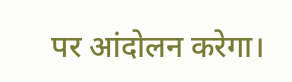पर आंदोलन करेगा।